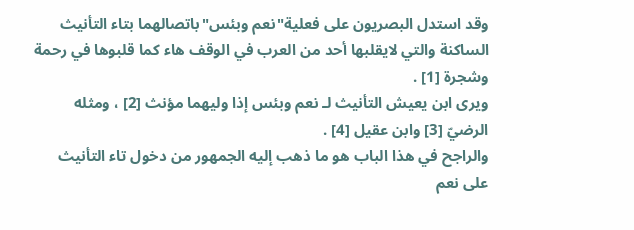وقد استدل البصريون على فعلية"نعم وبئس"باتصالهما بتاء التأنيث الساكنة والتي لايقلبها أحد من العرب في الوقف هاء كما قلبوها في رحمة وشجرة [1] .
ويرى ابن يعيش التأنيث لـ نعم وبئس إذا وليهما مؤنث [2] ، ومثله الرضيّ [3] وابن عقيل [4] .
والراجح في هذا الباب هو ما ذهب إليه الجمهور من دخول تاء التأنيث على نعم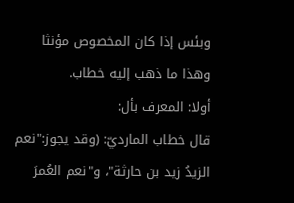وبئس إذا كان المخصوص مؤنثا وهذا ما ذهب إليه خطاب.
أولا: المعرف بأل:
قال خطاب المارديّ: (وقد يجوز:"نعم الزيدُ زيد بن حارثة"، و"نعم العُمرَ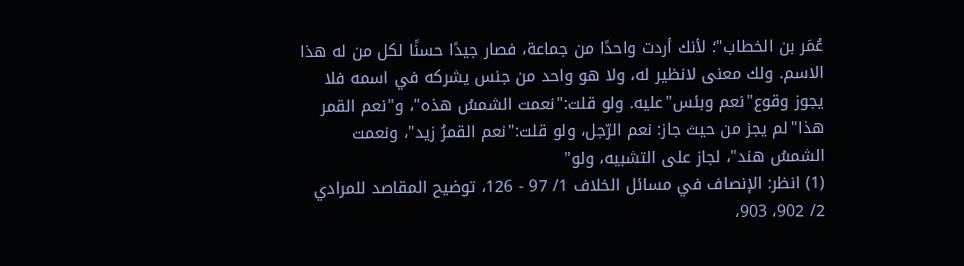عُمَر بن الخطاب"؛ لأنك أردت واحدًا من جماعة، فصار جيدًا حسنًا لكل من له هذا الاسم. ولك معنى لانظير له، ولا هو واحد من جنس يشركه في اسمه فلا يجوز وقوع"نعم وبئس"عليه. ولو قلت:"نعمت الشمسُ هذه"، و"نعم القمر هذا"لم يجز من حيث جاز: نعم الرّجل، ولو قلت:"نعم القمرُ زيد"، ونعمت الشمسُ هند"، لجاز على التشبيه، ولو"
(1) انظر: الإنصاف في مسائل الخلاف 1/ 97 - 126، توضيح المقاصد للمرادي 2/ 902، 903،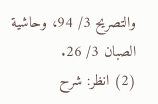والتصريح 3/ 94، وحاشية الصبان 3/ 26.
(2) انظر: شرح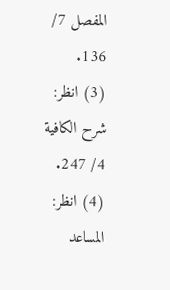المفصل 7/ 136.
(3) انظر: شرح الكافية 4/ 247.
(4) انظر: المساعد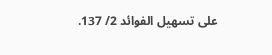على تسهيل الفوائد 2/ 137.